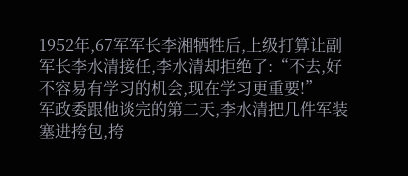1952年,67军军长李湘牺牲后,上级打算让副军长李水清接任,李水清却拒绝了:“不去,好不容易有学习的机会,现在学习更重要!”
军政委跟他谈完的第二天,李水清把几件军装塞进挎包,挎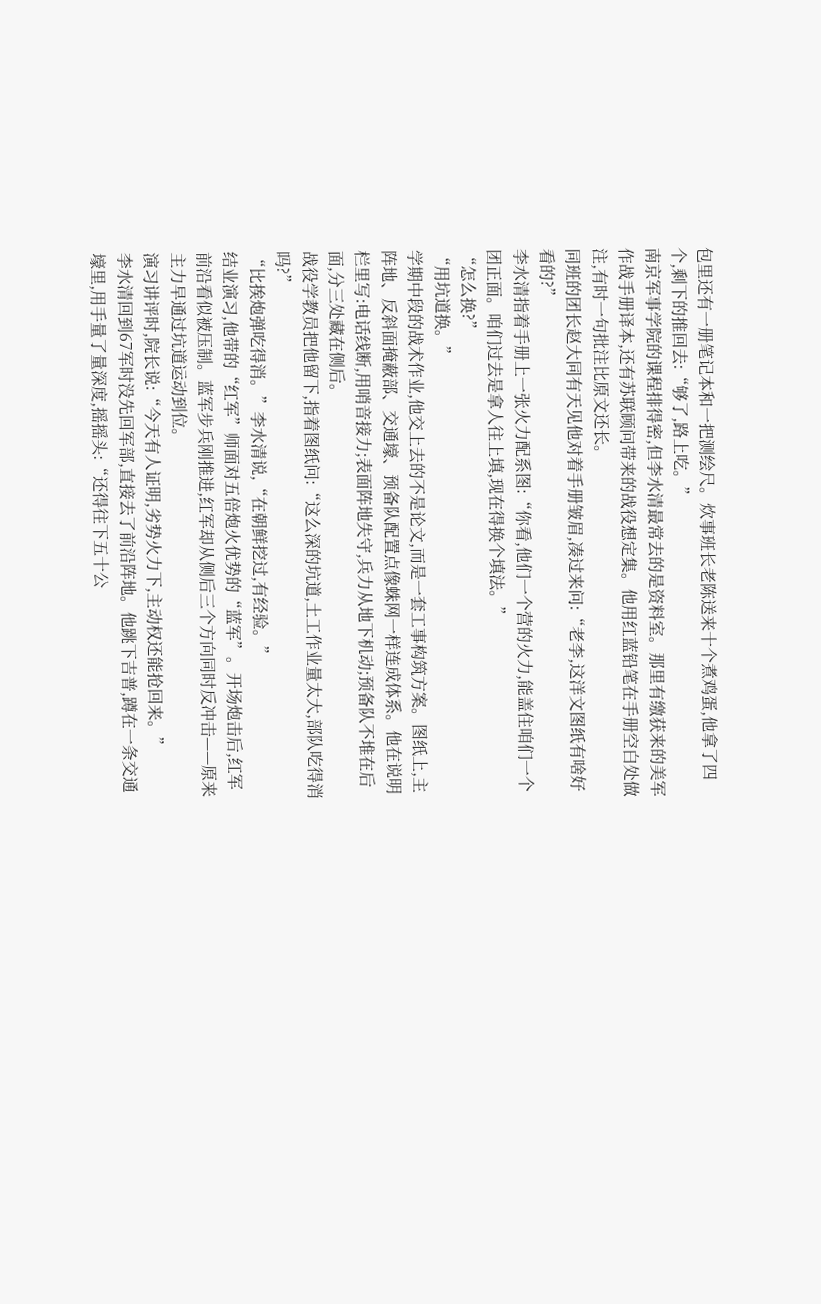包里还有一册笔记本和一把测绘尺。炊事班长老陈送来十个煮鸡蛋,他拿了四个,剩下的推回去:“够了,路上吃。”
南京军事学院的课程排得密,但李水清最常去的是资料室。那里有缴获来的美军作战手册译本,还有苏联顾问带来的战役想定集。他用红蓝铅笔在手册空白处做注,有时一句批注比原文还长。
同班的团长赵大同有天见他对着手册皱眉,凑过来问:“老李,这洋文图纸有啥好看的?”
李水清指着手册上一张火力配系图:“你看,他们一个营的火力,能盖住咱们一个团正面。咱们过去是拿人往上填,现在得换个填法。”
“怎么换?”
“用坑道换。”
学期中段的战术作业,他交上去的不是论文,而是一套工事构筑方案。图纸上,主阵地、反斜面掩蔽部、交通壕、预备队配置点像蛛网一样连成体系。他在说明栏里写:电话线断,用哨音接力;表面阵地失守,兵力从地下机动;预备队不堆在后面,分三处藏在侧后。
战役学教员把他留下,指着图纸问:“这么深的坑道,土工作业量太大,部队吃得消吗?”
“比挨炮弹吃得消。”李水清说,“在朝鲜挖过,有经验。”
结业演习,他带的“红军”师面对五倍炮火优势的“蓝军”。开场炮击后,红军前沿看似被压制。蓝军步兵刚推进,红军却从侧后三个方向同时反冲击——原来主力早通过坑道运动到位。
演习讲评时,院长说:“今天有人证明,劣势火力下,主动权还能抢回来。”
李水清回到67军时没先回军部,直接去了前沿阵地。他跳下吉普,蹲在一条交通壕里,用手量了量深度,摇摇头:“还得往下五十公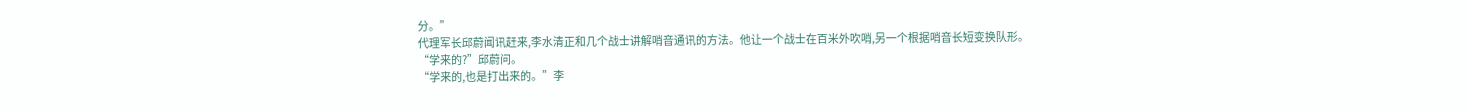分。”
代理军长邱蔚闻讯赶来,李水清正和几个战士讲解哨音通讯的方法。他让一个战士在百米外吹哨,另一个根据哨音长短变换队形。
“学来的?”邱蔚问。
“学来的,也是打出来的。”李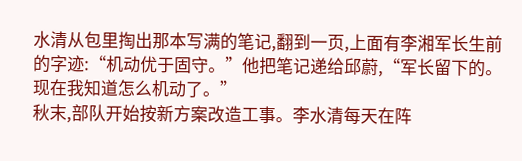水清从包里掏出那本写满的笔记,翻到一页,上面有李湘军长生前的字迹:“机动优于固守。”他把笔记递给邱蔚,“军长留下的。现在我知道怎么机动了。”
秋末,部队开始按新方案改造工事。李水清每天在阵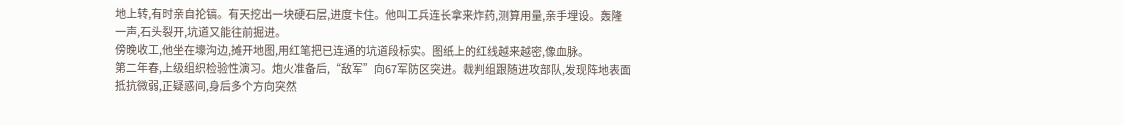地上转,有时亲自抡镐。有天挖出一块硬石层,进度卡住。他叫工兵连长拿来炸药,测算用量,亲手埋设。轰隆一声,石头裂开,坑道又能往前掘进。
傍晚收工,他坐在壕沟边,摊开地图,用红笔把已连通的坑道段标实。图纸上的红线越来越密,像血脉。
第二年春,上级组织检验性演习。炮火准备后,“敌军”向67军防区突进。裁判组跟随进攻部队,发现阵地表面抵抗微弱,正疑惑间,身后多个方向突然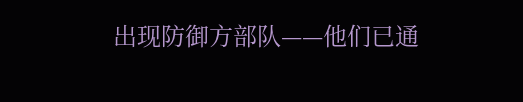出现防御方部队——他们已通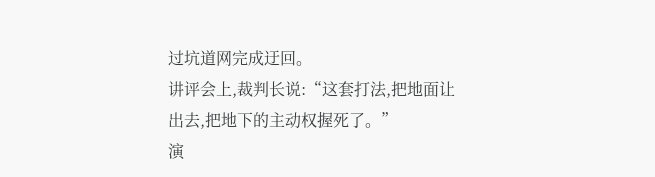过坑道网完成迂回。
讲评会上,裁判长说:“这套打法,把地面让出去,把地下的主动权握死了。”
演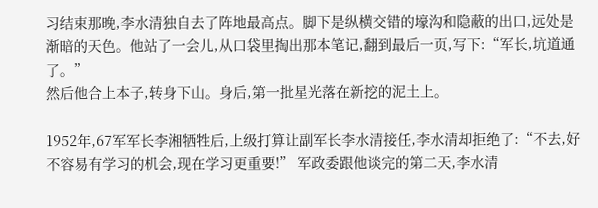习结束那晚,李水清独自去了阵地最高点。脚下是纵横交错的壕沟和隐蔽的出口,远处是渐暗的天色。他站了一会儿,从口袋里掏出那本笔记,翻到最后一页,写下:“军长,坑道通了。”
然后他合上本子,转身下山。身后,第一批星光落在新挖的泥土上。

1952年,67军军长李湘牺牲后,上级打算让副军长李水清接任,李水清却拒绝了:“不去,好不容易有学习的机会,现在学习更重要!” 军政委跟他谈完的第二天,李水清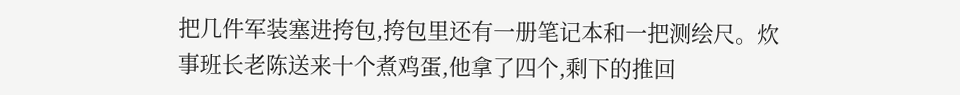把几件军装塞进挎包,挎包里还有一册笔记本和一把测绘尺。炊事班长老陈送来十个煮鸡蛋,他拿了四个,剩下的推回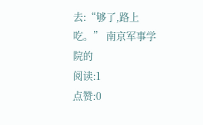去:“够了,路上吃。” 南京军事学院的
阅读:1
点赞:0